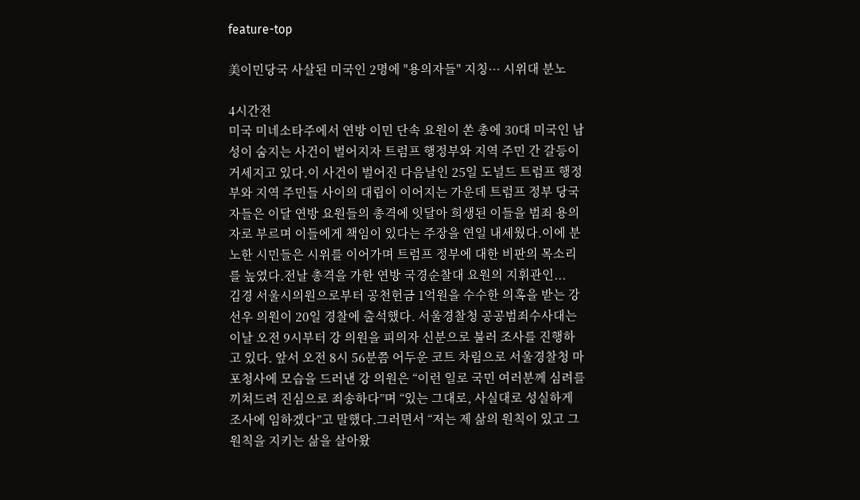feature-top

美이민당국 사살된 미국인 2명에 "용의자들" 지칭··· 시위대 분노

4시간전
미국 미네소타주에서 연방 이민 단속 요원이 쏜 총에 30대 미국인 남성이 숨지는 사건이 벌어지자 트럼프 행정부와 지역 주민 간 갈등이 거세지고 있다.이 사건이 벌어진 다음날인 25일 도널드 트럼프 행정부와 지역 주민들 사이의 대립이 이어지는 가운데 트럼프 정부 당국자들은 이달 연방 요원들의 총격에 잇달아 희생된 이들을 범죄 용의자로 부르며 이들에게 책임이 있다는 주장을 연일 내세웠다.이에 분노한 시민들은 시위를 이어가며 트럼프 정부에 대한 비판의 목소리를 높였다.전날 총격을 가한 연방 국경순찰대 요원의 지휘관인...
김경 서울시의원으로부터 공천헌금 1억원을 수수한 의혹을 받는 강선우 의원이 20일 경찰에 출석했다. 서울경찰청 공공범죄수사대는 이날 오전 9시부터 강 의원을 피의자 신분으로 불러 조사를 진행하고 있다. 앞서 오전 8시 56분쯤 어두운 코트 차림으로 서울경찰청 마포청사에 모습을 드러낸 강 의원은 “이런 일로 국민 여러분께 심려를 끼쳐드려 진심으로 죄송하다”며 “있는 그대로, 사실대로 성실하게 조사에 임하겠다”고 말했다.그러면서 “저는 제 삶의 원칙이 있고 그 원칙을 지키는 삶을 살아왔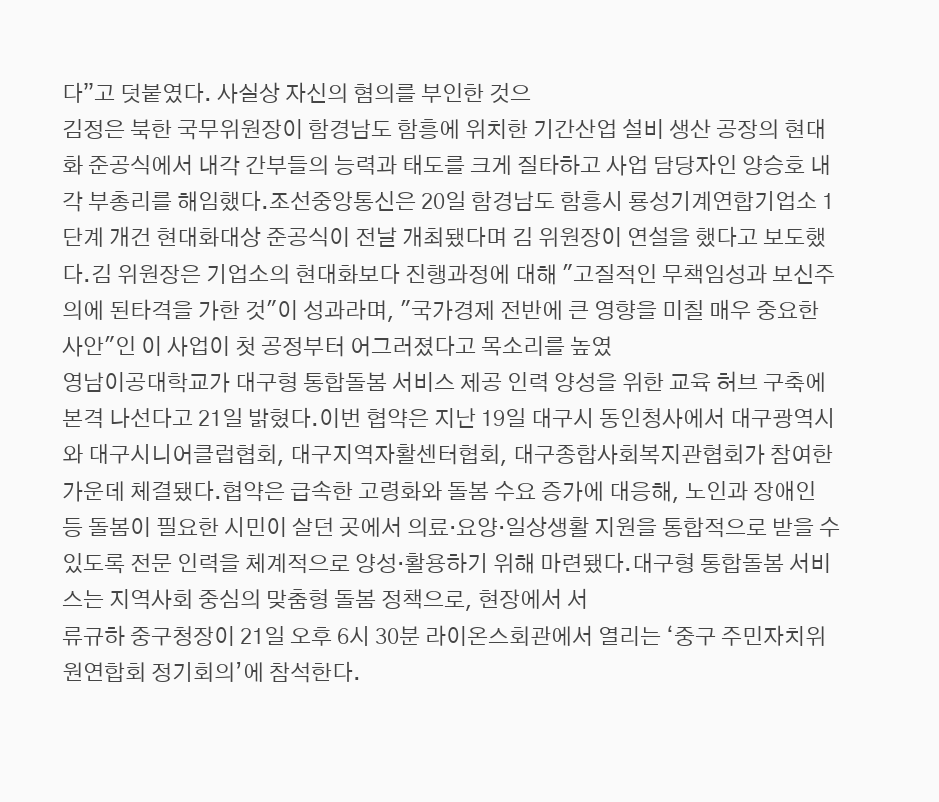다”고 덧붙였다. 사실상 자신의 혐의를 부인한 것으
김정은 북한 국무위원장이 함경남도 함흥에 위치한 기간산업 설비 생산 공장의 현대화 준공식에서 내각 간부들의 능력과 태도를 크게 질타하고 사업 담당자인 양승호 내각 부총리를 해임했다.조선중앙통신은 20일 함경남도 함흥시 룡성기계연합기업소 1단계 개건 현대화대상 준공식이 전날 개최됐다며 김 위원장이 연설을 했다고 보도했다.김 위원장은 기업소의 현대화보다 진행과정에 대해 "고질적인 무책임성과 보신주의에 된타격을 가한 것"이 성과라며, "국가경제 전반에 큰 영향을 미칠 매우 중요한 사안"인 이 사업이 첫 공정부터 어그러졌다고 목소리를 높였
영남이공대학교가 대구형 통합돌봄 서비스 제공 인력 양성을 위한 교육 허브 구축에 본격 나선다고 21일 밝혔다.이번 협약은 지난 19일 대구시 동인청사에서 대구광역시와 대구시니어클럽협회, 대구지역자활센터협회, 대구종합사회복지관협회가 참여한 가운데 체결됐다.협약은 급속한 고령화와 돌봄 수요 증가에 대응해, 노인과 장애인 등 돌봄이 필요한 시민이 살던 곳에서 의료·요양·일상생활 지원을 통합적으로 받을 수 있도록 전문 인력을 체계적으로 양성·활용하기 위해 마련됐다.대구형 통합돌봄 서비스는 지역사회 중심의 맞춤형 돌봄 정책으로, 현장에서 서
류규하 중구청장이 21일 오후 6시 30분 라이온스회관에서 열리는 ‘중구 주민자치위원연합회 정기회의’에 참석한다.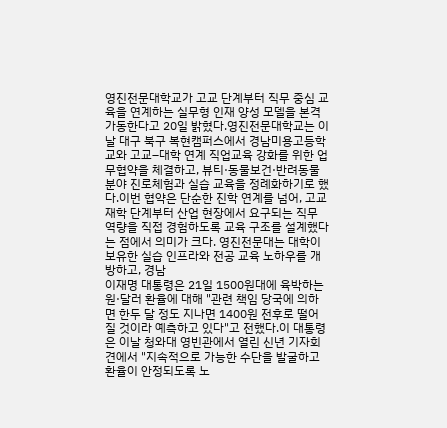영진전문대학교가 고교 단계부터 직무 중심 교육을 연계하는 실무형 인재 양성 모델을 본격 가동한다고 20일 밝혔다.영진전문대학교는 이날 대구 북구 복현캠퍼스에서 경남미용고등학교와 고교–대학 연계 직업교육 강화를 위한 업무협약을 체결하고, 뷰티·동물보건·반려동물 분야 진로체험과 실습 교육을 정례화하기로 했다.이번 협약은 단순한 진학 연계를 넘어, 고교 재학 단계부터 산업 현장에서 요구되는 직무 역량을 직접 경험하도록 교육 구조를 설계했다는 점에서 의미가 크다. 영진전문대는 대학이 보유한 실습 인프라와 전공 교육 노하우를 개방하고, 경남
이재명 대통령은 21일 1500원대에 육박하는 원·달러 환율에 대해 "관련 책임 당국에 의하면 한두 달 정도 지나면 1400원 전후로 떨어질 것이라 예측하고 있다"고 전했다.이 대통령은 이날 청와대 영빈관에서 열린 신년 기자회견에서 "지속적으로 가능한 수단을 발굴하고 환율이 안정되도록 노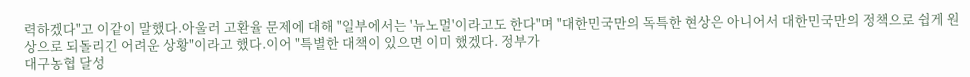력하겠다"고 이같이 말했다.아울러 고환율 문제에 대해 "일부에서는 '뉴노멀'이라고도 한다"며 "대한민국만의 독특한 현상은 아니어서 대한민국만의 정책으로 쉽게 원상으로 되돌리긴 어려운 상황"이라고 했다.이어 "특별한 대책이 있으면 이미 했겠다. 정부가
대구농협 달성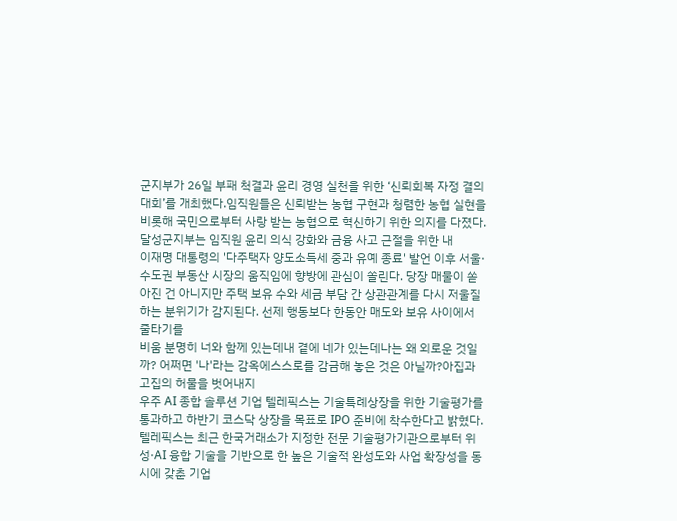군지부가 26일 부패 척결과 윤리 경영 실천을 위한 ‘신뢰회복 자정 결의대회’를 개최했다.임직원들은 신뢰받는 농협 구현과 청렴한 농협 실현을 비롯해 국민으로부터 사랑 받는 농협으로 혁신하기 위한 의지를 다졌다.달성군지부는 임직원 윤리 의식 강화와 금융 사고 근절을 위한 내
이재명 대통령의 '다주택자 양도소득세 중과 유예 종료' 발언 이후 서울·수도권 부동산 시장의 움직임에 향방에 관심이 쏠린다. 당장 매물이 쏟아진 건 아니지만 주택 보유 수와 세금 부담 간 상관관계를 다시 저울질하는 분위기가 감지된다. 선제 행동보다 한동안 매도와 보유 사이에서 줄타기를
비움 분명히 너와 함께 있는데내 곁에 네가 있는데나는 왜 외로운 것일까? 어쩌면 '나'라는 감옥에스스로를 감금해 놓은 것은 아닐까?아집과 고집의 허물을 벗어내지
우주 AI 종합 솔루션 기업 텔레픽스는 기술특례상장을 위한 기술평가를 통과하고 하반기 코스닥 상장을 목표로 IPO 준비에 착수한다고 밝혔다.텔레픽스는 최근 한국거래소가 지정한 전문 기술평가기관으로부터 위성·AI 융합 기술을 기반으로 한 높은 기술적 완성도와 사업 확장성을 동시에 갖춘 기업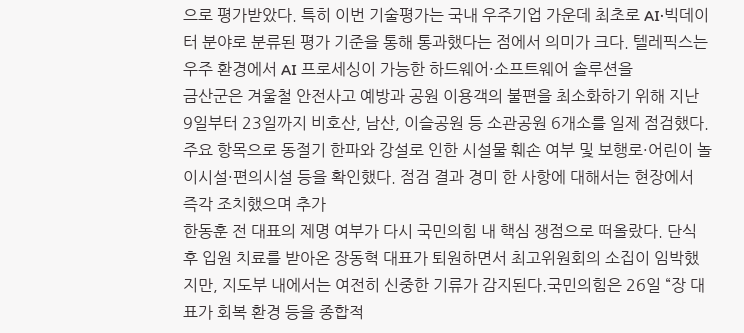으로 평가받았다. 특히 이번 기술평가는 국내 우주기업 가운데 최초로 AI·빅데이터 분야로 분류된 평가 기준을 통해 통과했다는 점에서 의미가 크다. 텔레픽스는 우주 환경에서 AI 프로세싱이 가능한 하드웨어·소프트웨어 솔루션을
금산군은 겨울철 안전사고 예방과 공원 이용객의 불편을 최소화하기 위해 지난 9일부터 23일까지 비호산, 남산, 이슬공원 등 소관공원 6개소를 일제 점검했다. 주요 항목으로 동절기 한파와 강설로 인한 시설물 훼손 여부 및 보행로·어린이 놀이시설·편의시설 등을 확인했다. 점검 결과 경미 한 사항에 대해서는 현장에서 즉각 조치했으며 추가
한동훈 전 대표의 제명 여부가 다시 국민의힘 내 핵심 쟁점으로 떠올랐다. 단식 후 입원 치료를 받아온 장동혁 대표가 퇴원하면서 최고위원회의 소집이 임박했지만, 지도부 내에서는 여전히 신중한 기류가 감지된다.국민의힘은 26일 “장 대표가 회복 환경 등을 종합적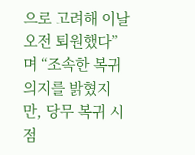으로 고려해 이날 오전 퇴원했다”며 “조속한 복귀 의지를 밝혔지만, 당무 복귀 시점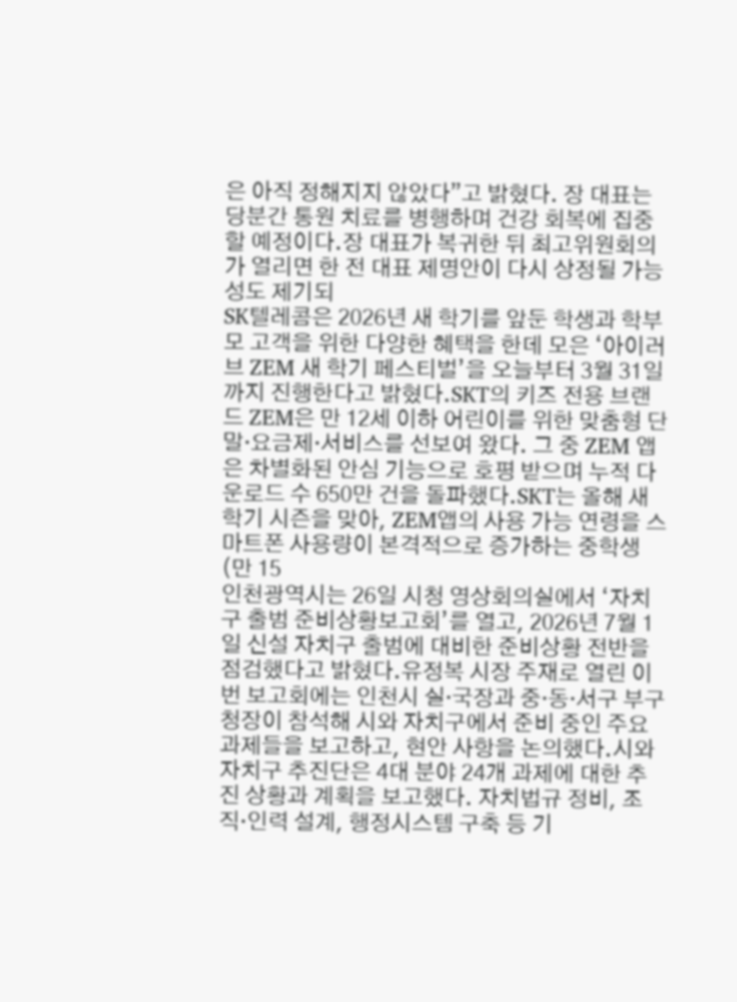은 아직 정해지지 않았다”고 밝혔다. 장 대표는 당분간 통원 치료를 병행하며 건강 회복에 집중할 예정이다.장 대표가 복귀한 뒤 최고위원회의가 열리면 한 전 대표 제명안이 다시 상정될 가능성도 제기되
SK텔레콤은 2026년 새 학기를 앞둔 학생과 학부모 고객을 위한 다양한 혜택을 한데 모은 ‘아이러브 ZEM 새 학기 페스티벌’을 오늘부터 3월 31일까지 진행한다고 밝혔다.SKT의 키즈 전용 브랜드 ZEM은 만 12세 이하 어린이를 위한 맞춤형 단말·요금제·서비스를 선보여 왔다. 그 중 ZEM 앱은 차별화된 안심 기능으로 호평 받으며 누적 다운로드 수 650만 건을 돌파했다.SKT는 올해 새 학기 시즌을 맞아, ZEM앱의 사용 가능 연령을 스마트폰 사용량이 본격적으로 증가하는 중학생(만 15
인천광역시는 26일 시청 영상회의실에서 ‘자치구 출범 준비상황보고회’를 열고, 2026년 7월 1일 신설 자치구 출범에 대비한 준비상황 전반을 점검했다고 밝혔다.유정복 시장 주재로 열린 이번 보고회에는 인천시 실·국장과 중·동·서구 부구청장이 참석해 시와 자치구에서 준비 중인 주요 과제들을 보고하고, 현안 사항을 논의했다.시와 자치구 추진단은 4대 분야 24개 과제에 대한 추진 상황과 계획을 보고했다. 자치법규 정비, 조직·인력 설계, 행정시스템 구축 등 기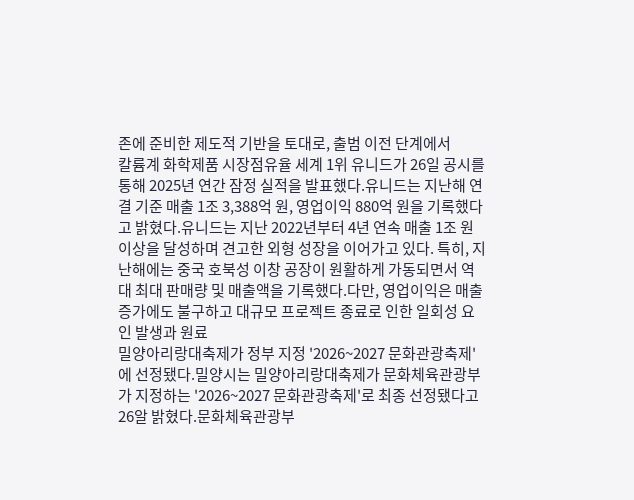존에 준비한 제도적 기반을 토대로, 출범 이전 단계에서
칼륨계 화학제품 시장점유율 세계 1위 유니드가 26일 공시를 통해 2025년 연간 잠정 실적을 발표했다.유니드는 지난해 연결 기준 매출 1조 3,388억 원, 영업이익 880억 원을 기록했다고 밝혔다.유니드는 지난 2022년부터 4년 연속 매출 1조 원 이상을 달성하며 견고한 외형 성장을 이어가고 있다. 특히, 지난해에는 중국 호북성 이창 공장이 원활하게 가동되면서 역대 최대 판매량 및 매출액을 기록했다.다만, 영업이익은 매출 증가에도 불구하고 대규모 프로젝트 종료로 인한 일회성 요인 발생과 원료
밀양아리랑대축제가 정부 지정 '2026~2027 문화관광축제'에 선정됐다.밀양시는 밀양아리랑대축제가 문화체육관광부가 지정하는 '2026~2027 문화관광축제'로 최종 선정됐다고 26알 밝혔다.문화체육관광부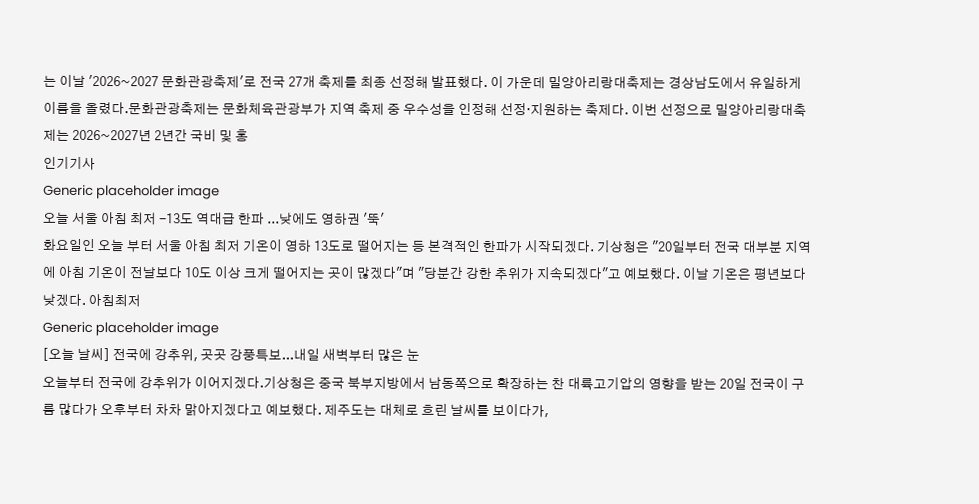는 이날 '2026~2027 문화관광축제'로 전국 27개 축제를 최종 선정해 발표했다. 이 가운데 밀양아리랑대축제는 경상남도에서 유일하게 이름을 올렸다.문화관광축제는 문화체육관광부가 지역 축제 중 우수성을 인정해 선정·지원하는 축제다. 이번 선정으로 밀양아리랑대축제는 2026~2027년 2년간 국비 및 홍
인기기사
Generic placeholder image
오늘 서울 아침 최저 -13도 역대급 한파 ...낮에도 영하권 '뚝'
화요일인 오늘 부터 서울 아침 최저 기온이 영하 13도로 떨어지는 등 본격적인 한파가 시작되겠다. 기상청은 "20일부터 전국 대부분 지역에 아침 기온이 전날보다 10도 이상 크게 떨어지는 곳이 많겠다"며 "당분간 강한 추위가 지속되겠다"고 예보했다. 이날 기온은 평년보다 낮겠다. 아침최저
Generic placeholder image
[오늘 날씨] 전국에 강추위, 곳곳 강풍특보...내일 새벽부터 많은 눈
오늘부터 전국에 강추위가 이어지겠다.기상청은 중국 북부지방에서 남동쪽으로 확장하는 찬 대륙고기압의 영향을 받는 20일 전국이 구름 많다가 오후부터 차차 맑아지겠다고 예보했다. 제주도는 대체로 흐린 날씨를 보이다가,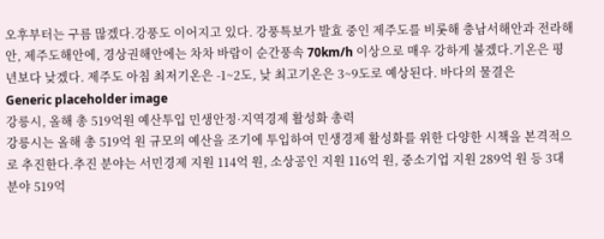오후부터는 구름 많겠다.강풍도 이어지고 있다. 강풍특보가 발효 중인 제주도를 비롯해 충남서해안과 전라해안, 제주도해안에, 경상권해안에는 차차 바람이 순간풍속 70km/h 이상으로 매우 강하게 불겠다.기온은 평년보다 낮겠다. 제주도 아침 최저기온은 -1~2도, 낮 최고기온은 3~9도로 예상된다. 바다의 물결은
Generic placeholder image
강릉시, 올해 총 519억원 예산투입 민생안정·지역경제 활성화 총력
강릉시는 올해 총 519억 원 규모의 예산을 조기에 투입하여 민생경제 활성화를 위한 다양한 시책을 본격적으로 추진한다.추진 분야는 서민경제 지원 114억 원, 소상공인 지원 116억 원, 중소기업 지원 289억 원 등 3대 분야 519억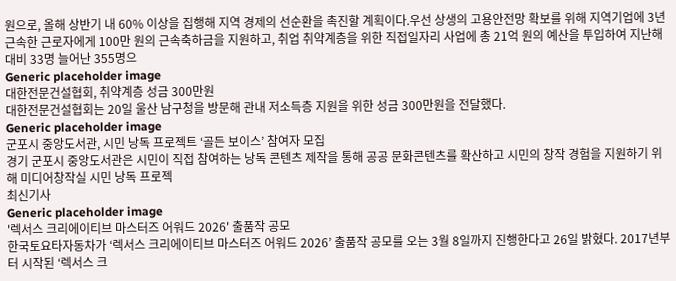원으로, 올해 상반기 내 60% 이상을 집행해 지역 경제의 선순환을 촉진할 계획이다.우선 상생의 고용안전망 확보를 위해 지역기업에 3년 근속한 근로자에게 100만 원의 근속축하금을 지원하고, 취업 취약계층을 위한 직접일자리 사업에 총 21억 원의 예산을 투입하여 지난해 대비 33명 늘어난 355명으
Generic placeholder image
대한전문건설협회, 취약계층 성금 300만원
대한전문건설협회는 20일 울산 남구청을 방문해 관내 저소득층 지원을 위한 성금 300만원을 전달했다.
Generic placeholder image
군포시 중앙도서관, 시민 낭독 프로젝트 ‘골든 보이스’ 참여자 모집
경기 군포시 중앙도서관은 시민이 직접 참여하는 낭독 콘텐츠 제작을 통해 공공 문화콘텐츠를 확산하고 시민의 창작 경험을 지원하기 위해 미디어창작실 시민 낭독 프로젝
최신기사
Generic placeholder image
'렉서스 크리에이티브 마스터즈 어워드 2026' 출품작 공모
한국토요타자동차가 ‘렉서스 크리에이티브 마스터즈 어워드 2026’ 출품작 공모를 오는 3월 8일까지 진행한다고 26일 밝혔다. 2017년부터 시작된 ‘렉서스 크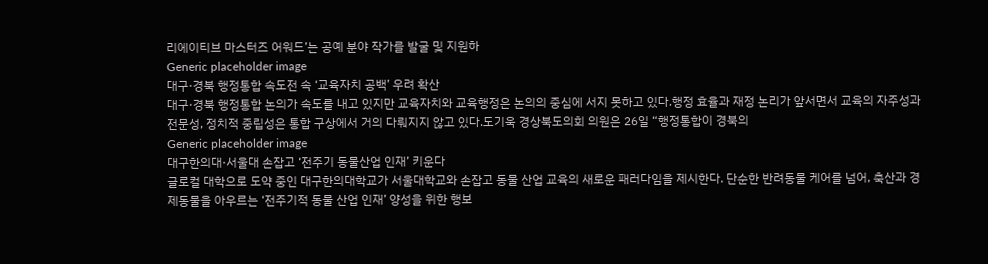리에이티브 마스터즈 어워드’는 공예 분야 작가를 발굴 및 지원하
Generic placeholder image
대구·경북 행정통합 속도전 속 ‘교육자치 공백’ 우려 확산
대구·경북 행정통합 논의가 속도를 내고 있지만 교육자치와 교육행정은 논의의 중심에 서지 못하고 있다.행정 효율과 재정 논리가 앞서면서 교육의 자주성과 전문성, 정치적 중립성은 통합 구상에서 거의 다뤄지지 않고 있다.도기욱 경상북도의회 의원은 26일 “행정통합이 경북의
Generic placeholder image
대구한의대·서울대 손잡고 ‘전주기 동물산업 인재’ 키운다
글로컬 대학으로 도약 중인 대구한의대학교가 서울대학교와 손잡고 동물 산업 교육의 새로운 패러다임을 제시한다. 단순한 반려동물 케어를 넘어, 축산과 경제동물을 아우르는 ‘전주기적 동물 산업 인재’ 양성을 위한 행보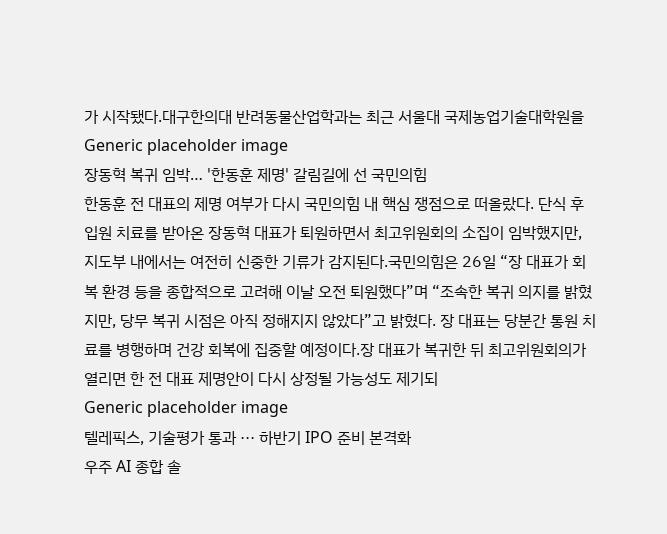가 시작됐다.대구한의대 반려동물산업학과는 최근 서울대 국제농업기술대학원을
Generic placeholder image
장동혁 복귀 임박… '한동훈 제명' 갈림길에 선 국민의힘
한동훈 전 대표의 제명 여부가 다시 국민의힘 내 핵심 쟁점으로 떠올랐다. 단식 후 입원 치료를 받아온 장동혁 대표가 퇴원하면서 최고위원회의 소집이 임박했지만, 지도부 내에서는 여전히 신중한 기류가 감지된다.국민의힘은 26일 “장 대표가 회복 환경 등을 종합적으로 고려해 이날 오전 퇴원했다”며 “조속한 복귀 의지를 밝혔지만, 당무 복귀 시점은 아직 정해지지 않았다”고 밝혔다. 장 대표는 당분간 통원 치료를 병행하며 건강 회복에 집중할 예정이다.장 대표가 복귀한 뒤 최고위원회의가 열리면 한 전 대표 제명안이 다시 상정될 가능성도 제기되
Generic placeholder image
텔레픽스, 기술평가 통과 ··· 하반기 IPO 준비 본격화
우주 AI 종합 솔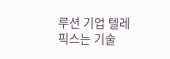루션 기업 텔레픽스는 기술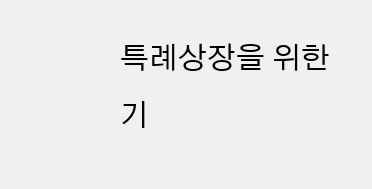특례상장을 위한 기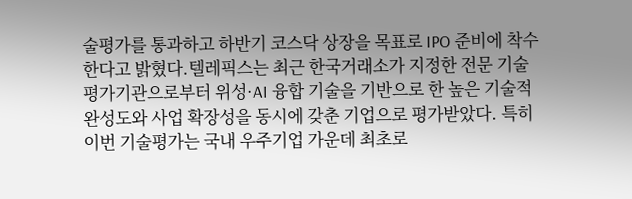술평가를 통과하고 하반기 코스닥 상장을 목표로 IPO 준비에 착수한다고 밝혔다.텔레픽스는 최근 한국거래소가 지정한 전문 기술평가기관으로부터 위성·AI 융합 기술을 기반으로 한 높은 기술적 완성도와 사업 확장성을 동시에 갖춘 기업으로 평가받았다. 특히 이번 기술평가는 국내 우주기업 가운데 최초로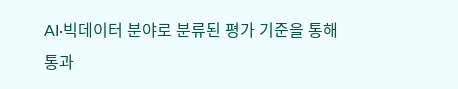AI·빅데이터 분야로 분류된 평가 기준을 통해 통과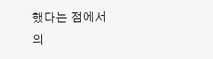했다는 점에서 의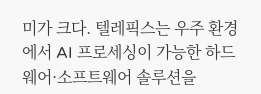미가 크다. 텔레픽스는 우주 환경에서 AI 프로세싱이 가능한 하드웨어·소프트웨어 솔루션을